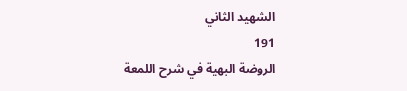الشهيد الثاني
191
الروضة البهية في شرح اللمعة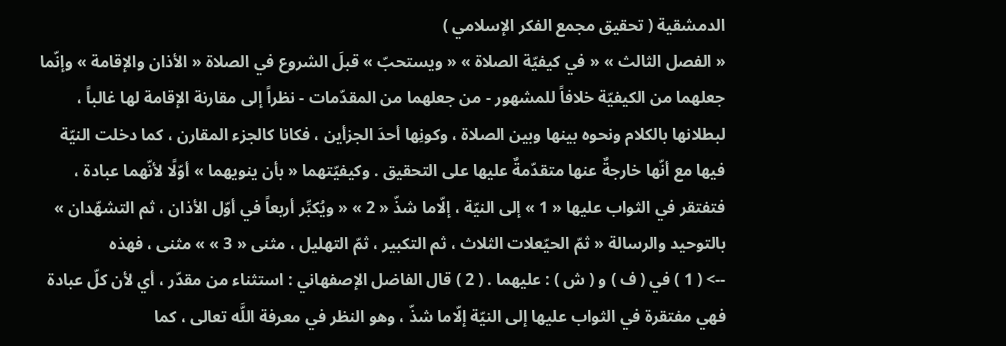الدمشقية ( تحقيق مجمع الفكر الإسلامي )
« الفصل الثالث » « في كيفيّة الصلاة » « ويستحبّ » قبلَ الشروع في الصلاة « الأذان والإقامة » وإنّما جعلهما من الكيفيّة خلافاً للمشهور - من جعلهما من المقدّمات - نظراً إلى مقارنة الإقامة لها غالباً ، لبطلانها بالكلام ونحوه بينها وبين الصلاة ، وكونِها أحدَ الجزأين ، فكانا كالجزء المقارن ، كما دخلت النيّة فيها مع أنّها خارجةٌ عنها متقدّمةٌ عليها على التحقيق . وكيفيّتهما « بأن ينويهما » أوّلًا لأنّهما عبادة ، فتفتقر في الثواب عليها « 1 » إلى النيّة ، إلّاما شذّ « 2 » « ويُكبِّر أربعاً في أوّل الأذان ، ثم التشهّدان » بالتوحيد والرسالة « ثمّ الحيّعلات الثلاث ، ثم التكبير ، ثمّ التهليل ، مثنى « 3 » » مثنى ، فهذه
--> ( 1 ) في ( ف ) و ( ش ) : عليهما . ( 2 ) قال الفاضل الإصفهاني : استثناء من مقدّر ، أي لأن كلّ عبادة فهي مفتقرة في الثواب عليها إلى النيّة إلّاما شذّ ، وهو النظر في معرفة اللَّه تعالى ، كما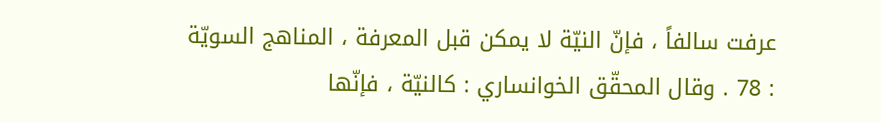عرفت سالفاً ، فإنّ النيّة لا يمكن قبل المعرفة ، المناهج السويّة : 78 . وقال المحقّق الخوانساري : كالنيّة ، فإنّها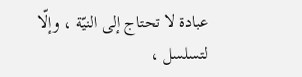عبادة لا تحتاج إلى النيّة ، وإلّا لتسلسل ،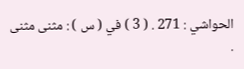الحواشي : 271 . ( 3 ) في ( س ) : مثنى مثنى .